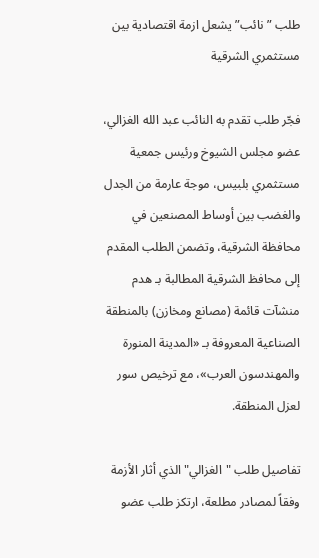طلب ”نائب” يشعل ازمة اقتصادية بين مستثمري الشرقية

فجّر طلب تقدم به النائب عبد الله الغزالي، عضو مجلس الشيوخ ورئيس جمعية مستثمري بلبيس، موجة عارمة من الجدل والغضب بين أوساط المصنعين في محافظة الشرقية، وتضمن الطلب المقدم إلى محافظ الشرقية المطالبة بـ هدم منشآت قائمة (مصانع ومخازن) بالمنطقة الصناعية المعروفة بـ «المدينة المنورة والمهندسون العرب»، مع ترخيص سور لعزل المنطقة.

تفاصيل طلب "الغزالي" الذي أثار الأزمة
وفقاً لمصادر مطلعة، ارتكز طلب عضو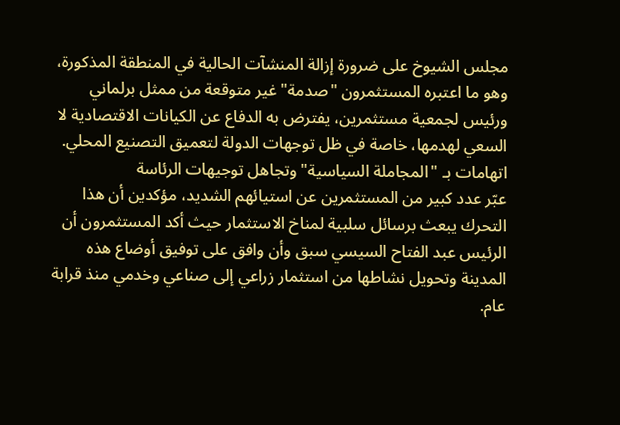مجلس الشيوخ على ضرورة إزالة المنشآت الحالية في المنطقة المذكورة، وهو ما اعتبره المستثمرون "صدمة" غير متوقعة من ممثل برلماني ورئيس لجمعية مستثمرين، يفترض به الدفاع عن الكيانات الاقتصادية لا السعي لهدمها، خاصة في ظل توجهات الدولة لتعميق التصنيع المحلي.
اتهامات بـ "المجاملة السياسية" وتجاهل توجيهات الرئاسة
عبّر عدد كبير من المستثمرين عن استيائهم الشديد، مؤكدين أن هذا التحرك يبعث برسائل سلبية لمناخ الاستثمار حيث أكد المستثمرون أن الرئيس عبد الفتاح السيسي سبق وأن وافق على توفيق أوضاع هذه المدينة وتحويل نشاطها من استثمار زراعي إلى صناعي وخدمي منذ قرابة عام.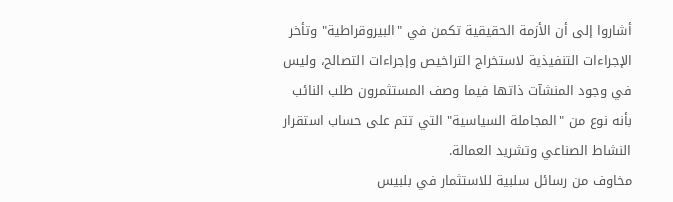أشاروا إلى أن الأزمة الحقيقية تكمن في "البيروقراطية" وتأخر الإجراءات التنفيذية لاستخراج التراخيص وإجراءات التصالح، وليس في وجود المنشآت ذاتها فيما وصف المستثمرون طلب النائب بأنه نوع من "المجاملة السياسية" التي تتم على حساب استقرار النشاط الصناعي وتشريد العمالة.
مخاوف من رسائل سلبية للاستثمار في بلبيس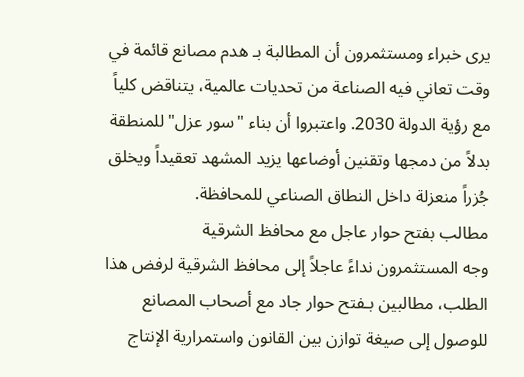يرى خبراء ومستثمرون أن المطالبة بـ هدم مصانع قائمة في وقت تعاني فيه الصناعة من تحديات عالمية، يتناقض كلياً مع رؤية الدولة 2030. واعتبروا أن بناء "سور عزل" للمنطقة بدلاً من دمجها وتقنين أوضاعها يزيد المشهد تعقيداً ويخلق جُزراً منعزلة داخل النطاق الصناعي للمحافظة.
مطالب بفتح حوار عاجل مع محافظ الشرقية
وجه المستثمرون نداءً عاجلاً إلى محافظ الشرقية لرفض هذا الطلب، مطالبين بـفتح حوار جاد مع أصحاب المصانع للوصول إلى صيغة توازن بين القانون واستمرارية الإنتاج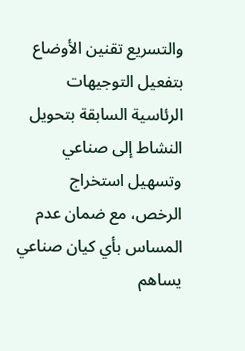والتسريع تقنين الأوضاع بتفعيل التوجيهات الرئاسية السابقة بتحويل النشاط إلى صناعي وتسهيل استخراج الرخص، مع ضمان عدم المساس بأي كيان صناعي يساهم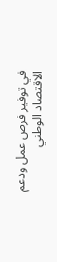في توفير فرص عمل ودعم الاقتصاد الوطني